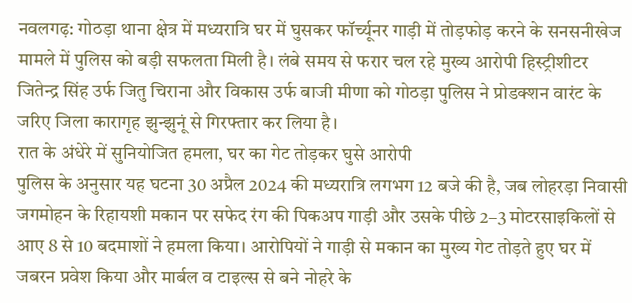नवलगढ़: गोठड़ा थाना क्षेत्र में मध्यरात्रि घर में घुसकर फॉर्च्यूनर गाड़ी में तोड़फोड़ करने के सनसनीखेज मामले में पुलिस को बड़ी सफलता मिली है। लंबे समय से फरार चल रहे मुख्य आरोपी हिस्ट्रीशीटर जितेन्द्र सिंह उर्फ जितु चिराना और विकास उर्फ बाजी मीणा को गोठड़ा पुलिस ने प्रोडक्शन वारंट के जरिए जिला कारागृह झुन्झुनूं से गिरफ्तार कर लिया है।
रात के अंधेरे में सुनियोजित हमला, घर का गेट तोड़कर घुसे आरोपी
पुलिस के अनुसार यह घटना 30 अप्रैल 2024 की मध्यरात्रि लगभग 12 बजे की है, जब लोहरड़ा निवासी जगमोहन के रिहायशी मकान पर सफेद रंग की पिकअप गाड़ी और उसके पीछे 2–3 मोटरसाइकिलों से आए 8 से 10 बदमाशों ने हमला किया। आरोपियों ने गाड़ी से मकान का मुख्य गेट तोड़ते हुए घर में जबरन प्रवेश किया और मार्बल व टाइल्स से बने नोहरे के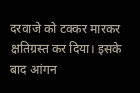दरवाजे को टक्कर मारकर क्षतिग्रस्त कर दिया। इसके बाद आंगन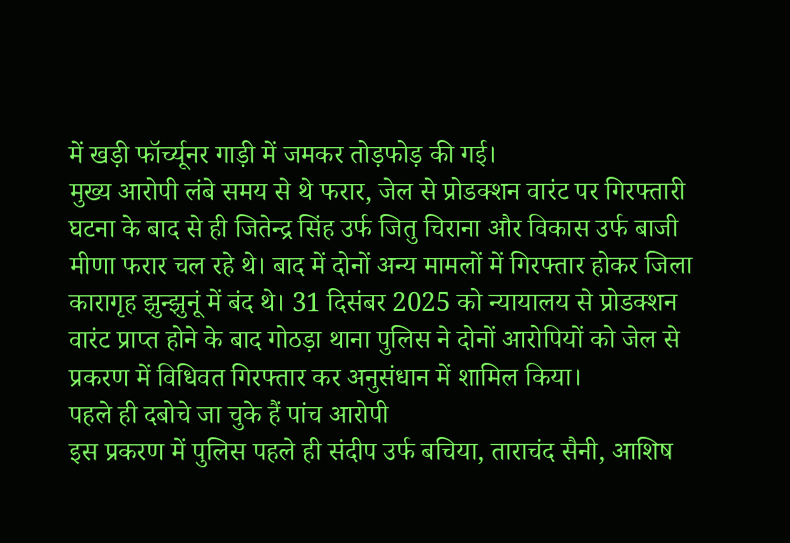में खड़ी फॉर्च्यूनर गाड़ी में जमकर तोड़फोड़ की गई।
मुख्य आरोपी लंबे समय से थे फरार, जेल से प्रोडक्शन वारंट पर गिरफ्तारी
घटना के बाद से ही जितेन्द्र सिंह उर्फ जितु चिराना और विकास उर्फ बाजी मीणा फरार चल रहे थे। बाद में दोनों अन्य मामलों में गिरफ्तार होकर जिला कारागृह झुन्झुनूं में बंद थे। 31 दिसंबर 2025 को न्यायालय से प्रोडक्शन वारंट प्राप्त होने के बाद गोठड़ा थाना पुलिस ने दोनों आरोपियों को जेल से प्रकरण में विधिवत गिरफ्तार कर अनुसंधान में शामिल किया।
पहले ही दबोचे जा चुके हैं पांच आरोपी
इस प्रकरण में पुलिस पहले ही संदीप उर्फ बचिया, ताराचंद सैनी, आशिष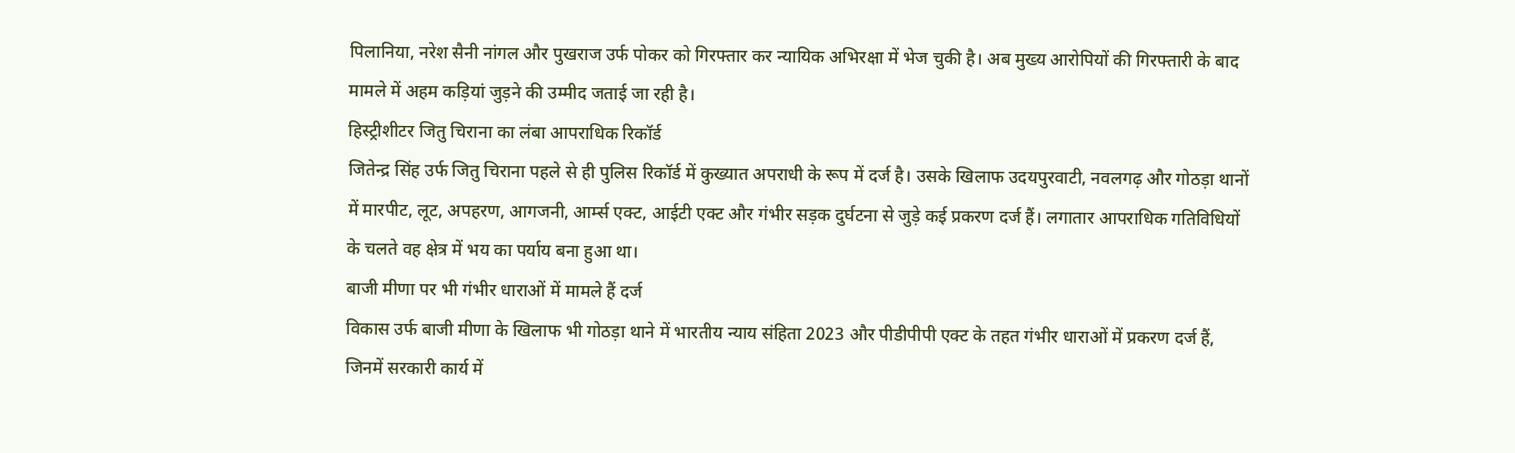पिलानिया, नरेश सैनी नांगल और पुखराज उर्फ पोकर को गिरफ्तार कर न्यायिक अभिरक्षा में भेज चुकी है। अब मुख्य आरोपियों की गिरफ्तारी के बाद मामले में अहम कड़ियां जुड़ने की उम्मीद जताई जा रही है।
हिस्ट्रीशीटर जितु चिराना का लंबा आपराधिक रिकॉर्ड
जितेन्द्र सिंह उर्फ जितु चिराना पहले से ही पुलिस रिकॉर्ड में कुख्यात अपराधी के रूप में दर्ज है। उसके खिलाफ उदयपुरवाटी, नवलगढ़ और गोठड़ा थानों में मारपीट, लूट, अपहरण, आगजनी, आर्म्स एक्ट, आईटी एक्ट और गंभीर सड़क दुर्घटना से जुड़े कई प्रकरण दर्ज हैं। लगातार आपराधिक गतिविधियों के चलते वह क्षेत्र में भय का पर्याय बना हुआ था।
बाजी मीणा पर भी गंभीर धाराओं में मामले हैं दर्ज
विकास उर्फ बाजी मीणा के खिलाफ भी गोठड़ा थाने में भारतीय न्याय संहिता 2023 और पीडीपीपी एक्ट के तहत गंभीर धाराओं में प्रकरण दर्ज हैं, जिनमें सरकारी कार्य में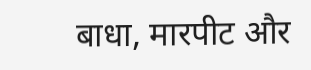बाधा, मारपीट और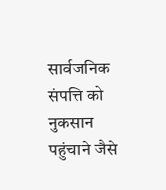सार्वजनिक संपत्ति को नुकसान पहुंचाने जैसे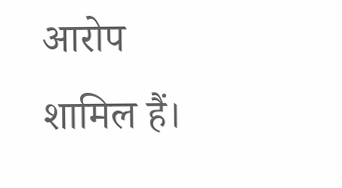आरोप शामिल हैं।